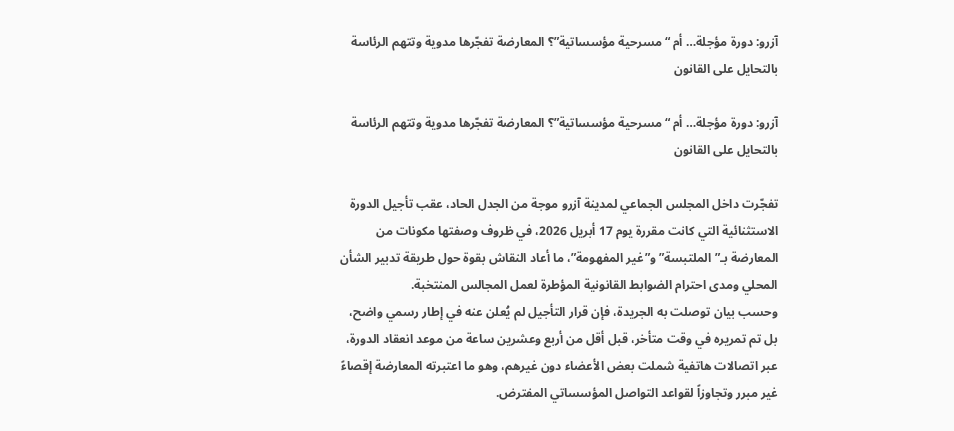آزرو: دورة مؤجلة… أم “مسرحية مؤسساتية”؟ المعارضة تفجّرها مدوية وتتهم الرئاسة بالتحايل على القانون

آزرو: دورة مؤجلة… أم “مسرحية مؤسساتية”؟ المعارضة تفجّرها مدوية وتتهم الرئاسة بالتحايل على القانون

تفجّرت داخل المجلس الجماعي لمدينة آزرو موجة من الجدل الحاد، عقب تأجيل الدورة الاستثنائية التي كانت مقررة يوم 17 أبريل 2026، في ظروف وصفتها مكونات من المعارضة بـ”الملتبسة” و”غير المفهومة”، ما أعاد النقاش بقوة حول طريقة تدبير الشأن المحلي ومدى احترام الضوابط القانونية المؤطرة لعمل المجالس المنتخبة.
وحسب بيان توصلت به الجريدة، فإن قرار التأجيل لم يُعلن عنه في إطار رسمي واضح، بل تم تمريره في وقت متأخر، قبل أقل من أربع وعشرين ساعة من موعد انعقاد الدورة، عبر اتصالات هاتفية شملت بعض الأعضاء دون غيرهم، وهو ما اعتبرته المعارضة إقصاءً غير مبرر وتجاوزاً لقواعد التواصل المؤسساتي المفترض.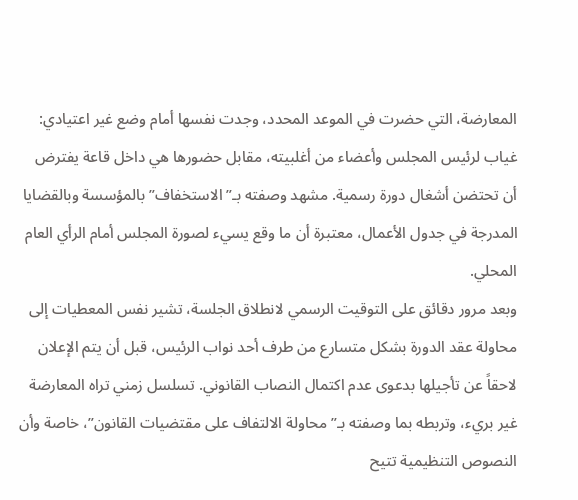المعارضة، التي حضرت في الموعد المحدد، وجدت نفسها أمام وضع غير اعتيادي: غياب لرئيس المجلس وأعضاء من أغلبيته، مقابل حضورها هي داخل قاعة يفترض أن تحتضن أشغال دورة رسمية. مشهد وصفته بـ”الاستخفاف” بالمؤسسة وبالقضايا المدرجة في جدول الأعمال، معتبرة أن ما وقع يسيء لصورة المجلس أمام الرأي العام المحلي.
وبعد مرور دقائق على التوقيت الرسمي لانطلاق الجلسة، تشير نفس المعطيات إلى محاولة عقد الدورة بشكل متسارع من طرف أحد نواب الرئيس، قبل أن يتم الإعلان لاحقاً عن تأجيلها بدعوى عدم اكتمال النصاب القانوني. تسلسل زمني تراه المعارضة غير بريء، وتربطه بما وصفته بـ”محاولة الالتفاف على مقتضيات القانون”، خاصة وأن النصوص التنظيمية تتيح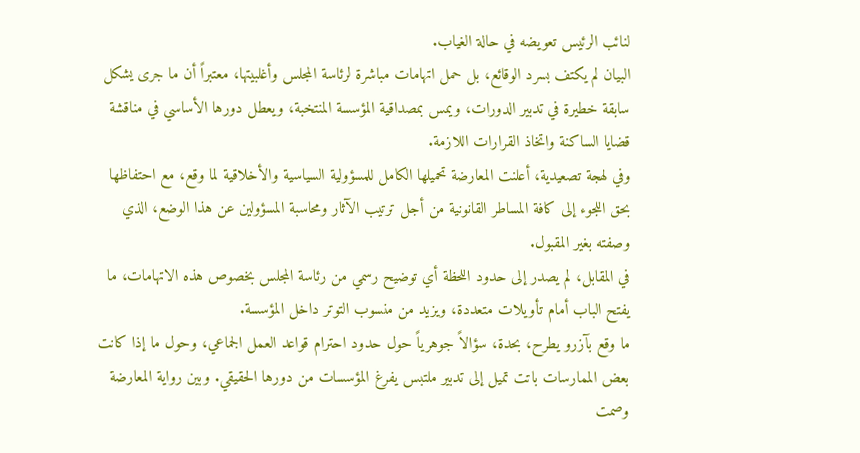لنائب الرئيس تعويضه في حالة الغياب.
البيان لم يكتف بسرد الوقائع، بل حمل اتهامات مباشرة لرئاسة المجلس وأغلبيتها، معتبراً أن ما جرى يشكل سابقة خطيرة في تدبير الدورات، ويمس بمصداقية المؤسسة المنتخبة، ويعطل دورها الأساسي في مناقشة قضايا الساكنة واتخاذ القرارات اللازمة.
وفي لهجة تصعيدية، أعلنت المعارضة تحميلها الكامل للمسؤولية السياسية والأخلاقية لما وقع، مع احتفاظها بحق اللجوء إلى كافة المساطر القانونية من أجل ترتيب الآثار ومحاسبة المسؤولين عن هذا الوضع، الذي وصفته بغير المقبول.
في المقابل، لم يصدر إلى حدود اللحظة أي توضيح رسمي من رئاسة المجلس بخصوص هذه الاتهامات، ما يفتح الباب أمام تأويلات متعددة، ويزيد من منسوب التوتر داخل المؤسسة.
ما وقع بآزرو يطرح، بحدة، سؤالاً جوهرياً حول حدود احترام قواعد العمل الجماعي، وحول ما إذا كانت بعض الممارسات باتت تميل إلى تدبير ملتبس يفرغ المؤسسات من دورها الحقيقي. وبين رواية المعارضة وصمت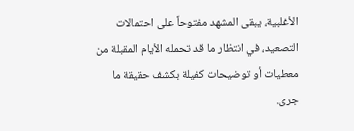الأغلبية، يبقى المشهد مفتوحاً على احتمالات التصعيد، في انتظار ما قد تحمله الأيام المقبلة من معطيات أو توضيحات كفيلة بكشف حقيقة ما جرى.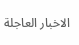الاخبار العاجلة